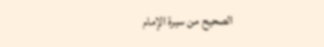الصحيح من سيرة الإمام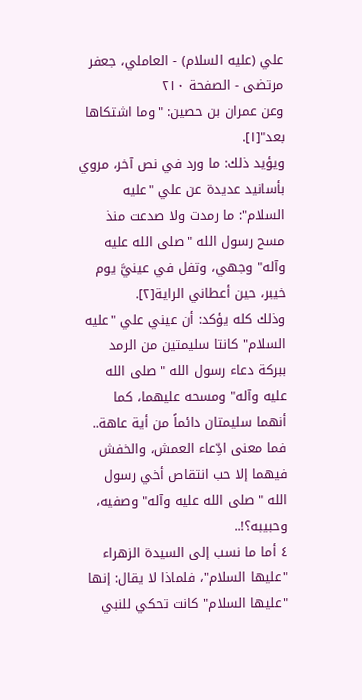علي (عليه السلام) - العاملي، جعفر مرتضى - الصفحة ٢١٠
وعن عمران بن حصين: "وما اشتكاها بعد"[١].
ويؤيد ذلك: ما ورد في نص آخر، مروي بأسانيد عديدة عن علي "عليه السلام": ما رمدت ولا صدعت منذ مسح رسول الله "صلى الله عليه وآله" وجهي، وتفل في عينيَّ يوم خيبر، حين أعطاني الراية[٢].
وذلك كله يؤكد: أن عيني علي "عليه السلام" كانتا سليمتين من الرمد ببركة دعاء رسول الله "صلى الله عليه وآله" ومسحه عليهما، كما أنهما سليمتان دائماً من أية عاهة.. فما معنى ادِّعاء العمش، والخفش فيهما إلا حب انتقاص أخي رسول الله "صلى الله عليه وآله" وصفيه، وحبيبه؟!..
٤ أما ما نسب إلى السيدة الزهراء "عليها السلام"، فلماذا لا يقال: إنها "عليها السلام" كانت تحكي للنبي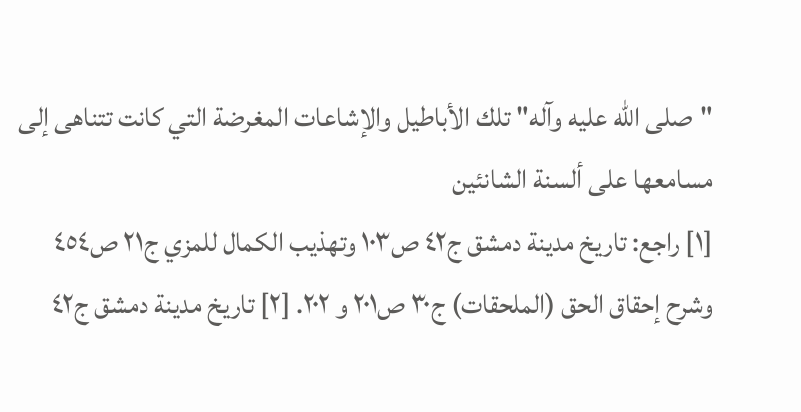"صلى الله عليه وآله" تلك الأباطيل والإشاعات المغرضة التي كانت تتناهى إلى مسامعها على ألسنة الشانئين
[١] راجع: تاريخ مدينة دمشق ج٤٢ ص١٠٣ وتهذيب الكمال للمزي ج٢١ ص٤٥٤ وشرح إحقاق الحق (الملحقات) ج٣٠ ص٢٠١ و ٢٠٢. [٢] تاريخ مدينة دمشق ج٤٢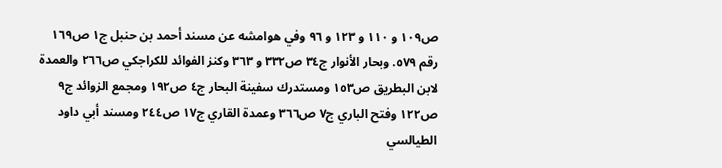ص١٠٩ و ١١٠ و ١٢٣ و ٩٦ وفي هوامشه عن مسند أحمد بن حنبل ج١ ص١٦٩ رقم ٥٧٩. وبحار الأنوار ج٣٤ ص٣٣٢ و ٣٦٣ وكنز الفوائد للكراجكي ص٢٦٦ والعمدة لابن البطريق ص١٥٣ ومستدرك سفينة البحار ج٤ ص١٩٢ ومجمع الزوائد ج٩ ص١٢٢ وفتح الباري ج٧ ص٣٦٦ وعمدة القاري ج١٧ ص٢٤٤ ومسند أبي داود الطيالسي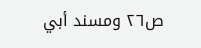ص٢٦ ومسند أبي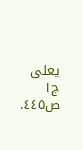يعلى ج١ ص٤٤٥.